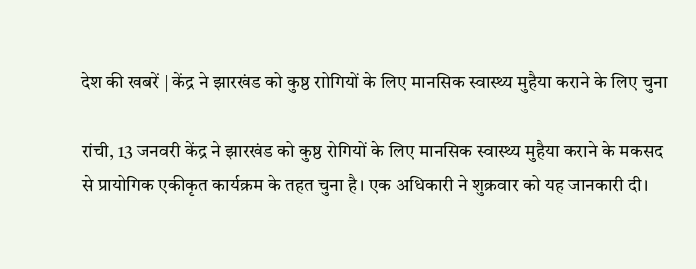देश की खबरें | केंद्र ने झारखंड को कुष्ठ राोगियों के लिए मानसिक स्वास्थ्य मुहैया कराने के लिए चुना

रांची, 13 जनवरी केंद्र ने झारखंड को कुष्ठ रोगियों के लिए मानसिक स्वास्थ्य मुहैया कराने के मकसद से प्रायोगिक एकीकृत कार्यक्रम के तहत चुना है। एक अधिकारी ने शुक्रवार को यह जानकारी दी।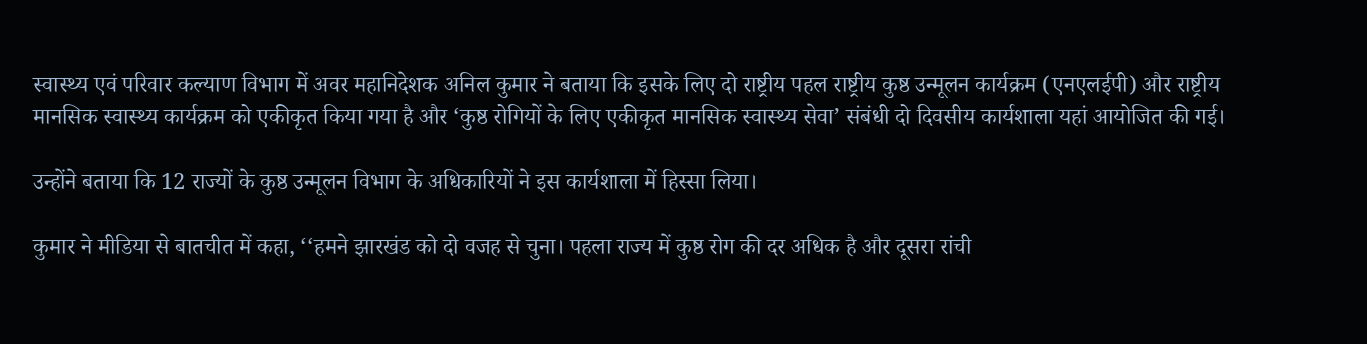स्वास्थ्य एवं परिवार कल्याण विभाग में अवर महानिदेशक अनिल कुमार ने बताया कि इसके लिए दो राष्ट्रीय पहल राष्ट्रीय कुष्ठ उन्मूलन कार्यक्रम (एनएलईपी) और राष्ट्रीय मानसिक स्वास्थ्य कार्यक्रम को एकीकृत किया गया है और ‘कुष्ठ रोगियों के लिए एकीकृत मानसिक स्वास्थ्य सेवा’ संबंधी दो दिवसीय कार्यशाला यहां आयोजित की गई।

उन्होंने बताया कि 12 राज्यों के कुष्ठ उन्मूलन विभाग के अधिकारियों ने इस कार्यशाला में हिस्सा लिया।

कुमार ने मीडिया से बातचीत में कहा, ‘‘हमने झारखंड को दो वजह से चुना। पहला राज्य में कुष्ठ रोग की दर अधिक है और दूसरा रांची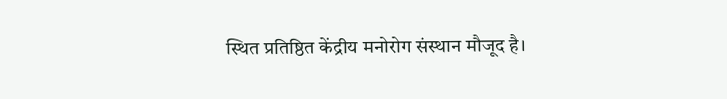स्थित प्रतिष्ठित केंद्रीय मनोरोग संस्थान मौजूद है।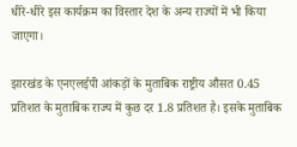धीरे-धीरे इस कार्यक्रम का विस्तार देश के अन्य राज्यों में भी किया जाएगा।

झारखंड के एनएलईपी आंकड़ों के मुताबिक राष्ट्रीय औसत 0.45 प्रतिशत के मुताबिक राज्य में कुछ दर 1.8 प्रतिशत है। इसके मुताबिक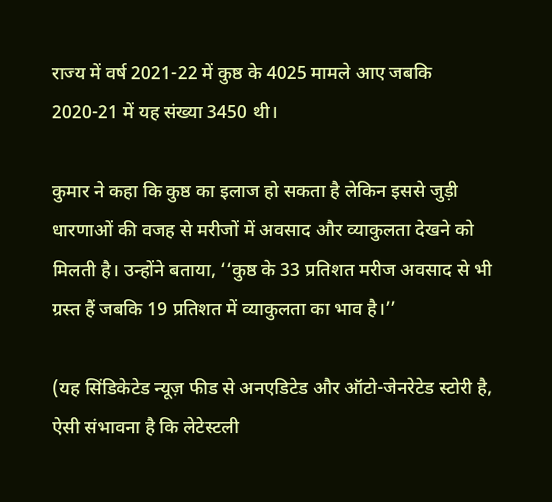राज्य में वर्ष 2021-22 में कुष्ठ के 4025 मामले आए जबकि 2020-21 में यह संख्या 3450 थी।

कुमार ने कहा कि कुष्ठ का इलाज हो सकता है लेकिन इससे जुड़ी धारणाओं की वजह से मरीजों में अवसाद और व्याकुलता देखने को मिलती है। उन्होंने बताया, ‘‘कुष्ठ के 33 प्रतिशत मरीज अवसाद से भी ग्रस्त हैं जबकि 19 प्रतिशत में व्याकुलता का भाव है।’’

(यह सिंडिकेटेड न्यूज़ फीड से अनएडिटेड और ऑटो-जेनरेटेड स्टोरी है, ऐसी संभावना है कि लेटेस्टली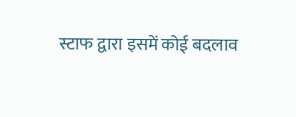स्टाफ द्वारा इसमें कोई बदलाव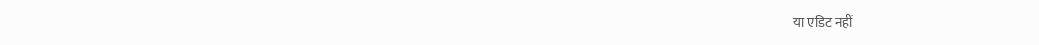या एडिट नहीं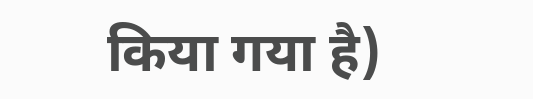किया गया है)